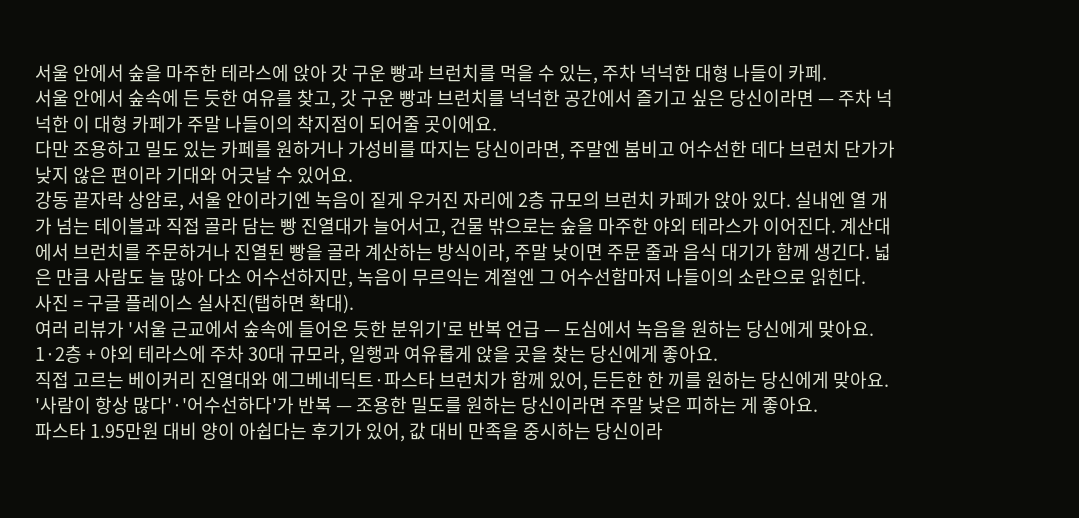서울 안에서 숲을 마주한 테라스에 앉아 갓 구운 빵과 브런치를 먹을 수 있는, 주차 넉넉한 대형 나들이 카페.
서울 안에서 숲속에 든 듯한 여유를 찾고, 갓 구운 빵과 브런치를 넉넉한 공간에서 즐기고 싶은 당신이라면 — 주차 넉넉한 이 대형 카페가 주말 나들이의 착지점이 되어줄 곳이에요.
다만 조용하고 밀도 있는 카페를 원하거나 가성비를 따지는 당신이라면, 주말엔 붐비고 어수선한 데다 브런치 단가가 낮지 않은 편이라 기대와 어긋날 수 있어요.
강동 끝자락 상암로, 서울 안이라기엔 녹음이 짙게 우거진 자리에 2층 규모의 브런치 카페가 앉아 있다. 실내엔 열 개가 넘는 테이블과 직접 골라 담는 빵 진열대가 늘어서고, 건물 밖으로는 숲을 마주한 야외 테라스가 이어진다. 계산대에서 브런치를 주문하거나 진열된 빵을 골라 계산하는 방식이라, 주말 낮이면 주문 줄과 음식 대기가 함께 생긴다. 넓은 만큼 사람도 늘 많아 다소 어수선하지만, 녹음이 무르익는 계절엔 그 어수선함마저 나들이의 소란으로 읽힌다.
사진 = 구글 플레이스 실사진(탭하면 확대).
여러 리뷰가 '서울 근교에서 숲속에 들어온 듯한 분위기'로 반복 언급 — 도심에서 녹음을 원하는 당신에게 맞아요.
1·2층 + 야외 테라스에 주차 30대 규모라, 일행과 여유롭게 앉을 곳을 찾는 당신에게 좋아요.
직접 고르는 베이커리 진열대와 에그베네딕트·파스타 브런치가 함께 있어, 든든한 한 끼를 원하는 당신에게 맞아요.
'사람이 항상 많다'·'어수선하다'가 반복 — 조용한 밀도를 원하는 당신이라면 주말 낮은 피하는 게 좋아요.
파스타 1.95만원 대비 양이 아쉽다는 후기가 있어, 값 대비 만족을 중시하는 당신이라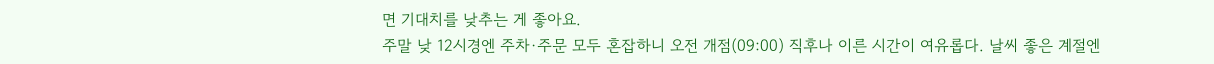면 기대치를 낮추는 게 좋아요.
주말 낮 12시경엔 주차·주문 모두 혼잡하니 오전 개점(09:00) 직후나 이른 시간이 여유롭다. 날씨 좋은 계절엔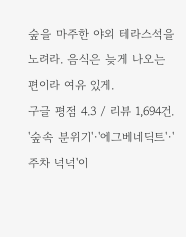숲을 마주한 야외 테라스석을 노려라. 음식은 늦게 나오는 편이라 여유 있게.
구글 평점 4.3 / 리뷰 1,694건. '숲속 분위기'·'에그베네딕트'·'주차 넉넉'이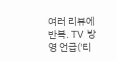여러 리뷰에 반복. TV 방영 언급('티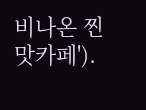비나온 찐 맛카페').